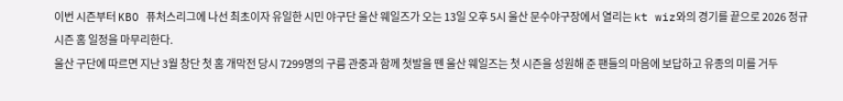이번 시즌부터 KBO 퓨처스리그에 나선 최초이자 유일한 시민 야구단 울산 웨일즈가 오는 13일 오후 5시 울산 문수야구장에서 열리는 kt wiz와의 경기를 끝으로 2026 정규시즌 홈 일정을 마무리한다.
울산 구단에 따르면 지난 3월 창단 첫 홈 개막전 당시 7299명의 구름 관중과 함께 첫발을 뗀 울산 웨일즈는 첫 시즌을 성원해 준 팬들의 마음에 보답하고 유종의 미를 거두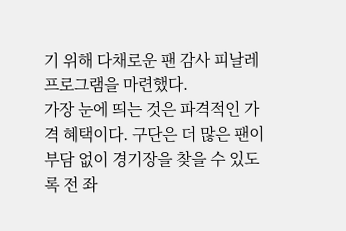기 위해 다채로운 팬 감사 피날레 프로그램을 마련했다.
가장 눈에 띄는 것은 파격적인 가격 혜택이다. 구단은 더 많은 팬이 부담 없이 경기장을 찾을 수 있도록 전 좌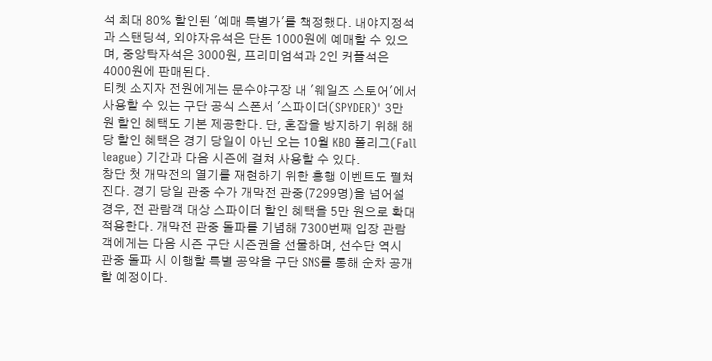석 최대 80% 할인된 '예매 특별가'를 책정했다. 내야지정석과 스탠딩석, 외야자유석은 단돈 1000원에 예매할 수 있으며, 중앙탁자석은 3000원, 프리미엄석과 2인 커플석은 4000원에 판매된다.
티켓 소지자 전원에게는 문수야구장 내 '웨일즈 스토어'에서 사용할 수 있는 구단 공식 스폰서 '스파이더(SPYDER)' 3만 원 할인 혜택도 기본 제공한다. 단, 혼잡을 방지하기 위해 해당 할인 혜택은 경기 당일이 아닌 오는 10월 KBO 폴리그(Fall league) 기간과 다음 시즌에 걸쳐 사용할 수 있다.
창단 첫 개막전의 열기를 재현하기 위한 흥행 이벤트도 펼쳐진다. 경기 당일 관중 수가 개막전 관중(7299명)을 넘어설 경우, 전 관람객 대상 스파이더 할인 혜택을 5만 원으로 확대 적용한다. 개막전 관중 돌파를 기념해 7300번째 입장 관람객에게는 다음 시즌 구단 시즌권을 선물하며, 선수단 역시 관중 돌파 시 이행할 특별 공약을 구단 SNS를 통해 순차 공개할 예정이다.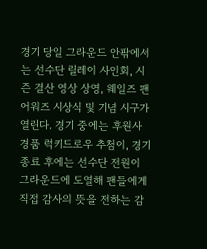경기 당일 그라운드 안팎에서는 선수단 릴레이 사인회, 시즌 결산 영상 상영, 웨일즈 팬 어워즈 시상식 및 기념 시구가 열린다. 경기 중에는 후원사 경품 럭키드로우 추첨이, 경기 종료 후에는 선수단 전원이 그라운드에 도열해 팬들에게 직접 감사의 뜻을 전하는 감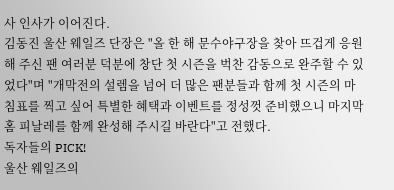사 인사가 이어진다.
김동진 울산 웨일즈 단장은 "올 한 해 문수야구장을 찾아 뜨겁게 응원해 주신 팬 여러분 덕분에 창단 첫 시즌을 벅찬 감동으로 완주할 수 있었다"며 "개막전의 설렘을 넘어 더 많은 팬분들과 함께 첫 시즌의 마침표를 찍고 싶어 특별한 혜택과 이벤트를 정성껏 준비했으니 마지막 홈 피날레를 함께 완성해 주시길 바란다"고 전했다.
독자들의 PICK!
울산 웨일즈의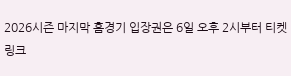2026시즌 마지막 홈경기 입장권은 6일 오후 2시부터 티켓링크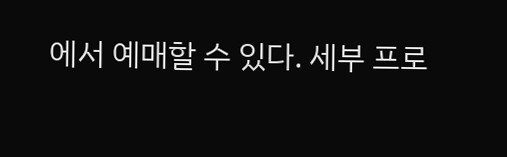에서 예매할 수 있다. 세부 프로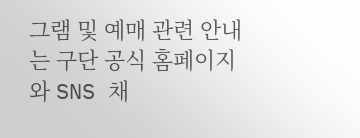그램 및 예매 관련 안내는 구단 공식 홈페이지와 SNS 채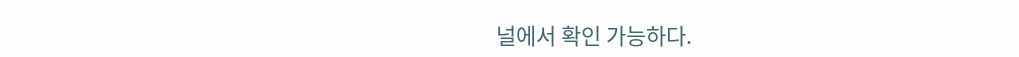널에서 확인 가능하다.